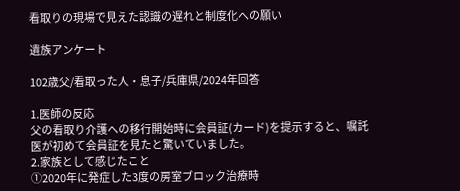看取りの現場で見えた認識の遅れと制度化への願い

遺族アンケート

102歳父/看取った人・息子/兵庫県/2024年回答

1.医師の反応
父の看取り介護への移行開始時に会員証(カード)を提示すると、嘱託医が初めて会員証を見たと驚いていました。
2.家族として感じたこと
①2020年に発症した3度の房室ブロック治療時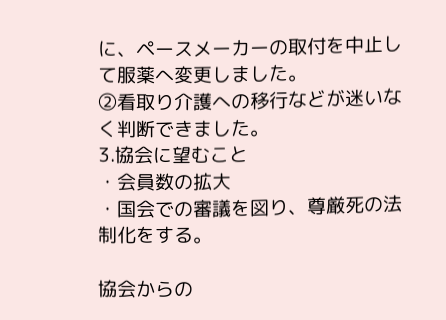に、ペースメーカーの取付を中止して服薬へ変更しました。
②看取り介護への移行などが迷いなく判断できました。
3.協会に望むこと
・会員数の拡大
・国会での審議を図り、尊厳死の法制化をする。

協会からの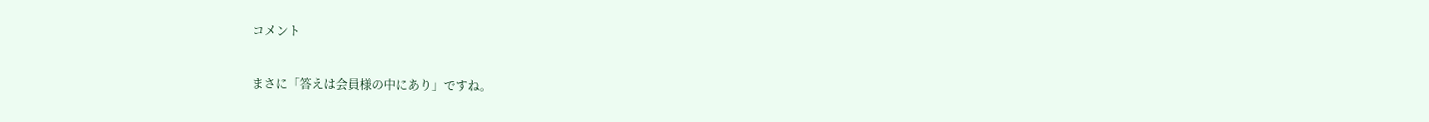コメント

まさに「答えは会員様の中にあり」ですね。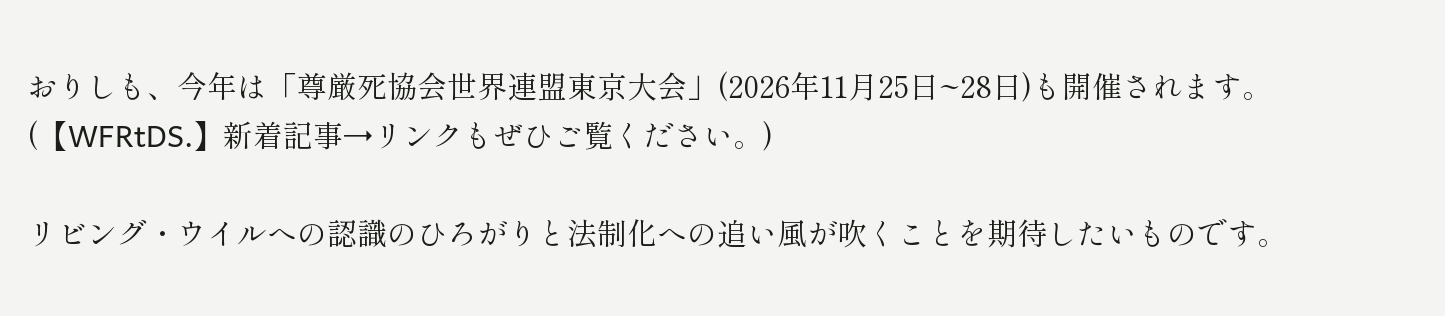おりしも、今年は「尊厳死協会世界連盟東京大会」(2026年11月25日~28日)も開催されます。(【WFRtDS.】新着記事→リンクもぜひご覧ください。)

リビング・ウイルへの認識のひろがりと法制化への追い風が吹くことを期待したいものです。